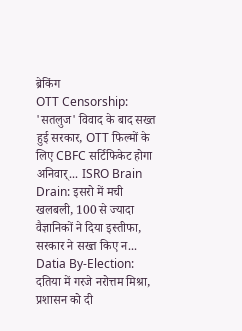ब्रेकिंग
OTT Censorship: 'सतलुज' विवाद के बाद सख्त हुई सरकार, OTT फिल्मों के लिए CBFC सर्टिफिकेट होगा अनिवार्... ISRO Brain Drain: इसरो में मची खलबली, 100 से ज्यादा वैज्ञानिकों ने दिया इस्तीफा, सरकार ने सख्त किए न... Datia By-Election: दतिया में गरजे नरोत्तम मिश्रा, प्रशासन को दी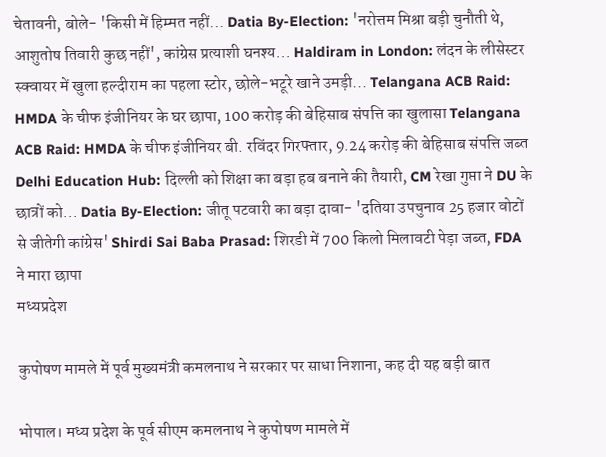चेतावनी, बोले- 'किसी में हिम्मत नहीं... Datia By-Election: 'नरोत्तम मिश्रा बड़ी चुनौती थे, आशुतोष तिवारी कुछ नहीं', कांग्रेस प्रत्याशी घनश्य... Haldiram in London: लंदन के लीसेस्टर स्क्वायर में खुला हल्दीराम का पहला स्टोर, छोले-भटूरे खाने उमड़ी... Telangana ACB Raid: HMDA के चीफ इंजीनियर के घर छापा, 100 करोड़ की बेहिसाब संपत्ति का खुलासा Telangana ACB Raid: HMDA के चीफ इंजीनियर बी. रविंदर गिरफ्तार, 9.24 करोड़ की बेहिसाब संपत्ति जब्त Delhi Education Hub: दिल्ली को शिक्षा का बड़ा हब बनाने की तैयारी, CM रेखा गुप्ता ने DU के छात्रों को... Datia By-Election: जीतू पटवारी का बड़ा दावा- 'दतिया उपचुनाव 25 हजार वोटों से जीतेगी कांग्रेस' Shirdi Sai Baba Prasad: शिरडी में 700 किलो मिलावटी पेड़ा जब्त, FDA ने मारा छापा
मध्यप्रदेश

कुपोषण मामले में पूर्व मुख्यमंत्री कमलनाथ ने सरकार पर साधा निशाना, कह दी यह बड़ी बात

भोपाल। मध्य प्रदेश के पूर्व सीएम कमलनाथ ने कुपोषण मामले में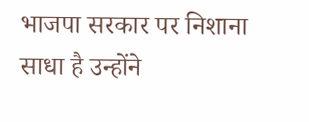भाजपा सरकार पर निशाना साधा है उन्होंने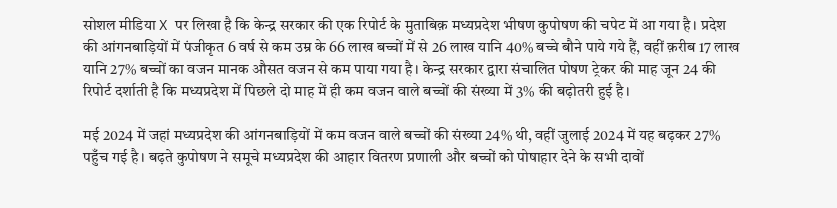सोशल मीडिया X पर लिखा है कि केन्द्र सरकार की एक रिपोर्ट के मुताबिक़ मध्यप्रदेश भीषण कुपोषण की चपेट में आ गया है। प्रदेश की आंगनबाड़ियों में पंजीकृत 6 वर्ष से कम उम्र के 66 लाख बच्चों में से 26 लाख यानि 40% बच्चे बौने पाये गये हैं, वहीं क़रीब 17 लाख यानि 27% बच्चों का वजन मानक औसत वजन से कम पाया गया है। केन्द्र सरकार द्वारा संचालित पोषण ट्रेकर की माह जून 24 की रिपोर्ट दर्शाती है कि मध्यप्रदेश में पिछले दो माह में ही कम वजन वाले बच्चों की संख्या में 3% की बढ़ोतरी हुई है।

मई 2024 में जहां मध्यप्रदेश की आंगनबाड़ियों में कम वजन वाले बच्चों की संख्या 24% थी, वहीं जुलाई 2024 में यह बढ़कर 27% पहुँच गई है। बढ़ते कुपोषण ने समूचे मध्यप्रदेश की आहार वितरण प्रणाली और बच्चों को पोषाहार देने के सभी दावों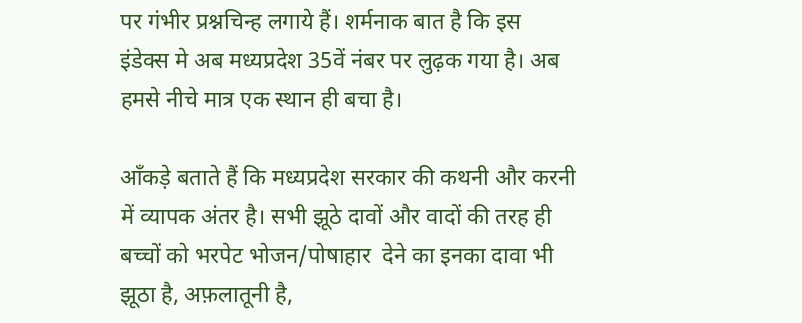पर गंभीर प्रश्नचिन्ह लगाये हैं। शर्मनाक बात है कि इस इंडेक्स मे अब मध्यप्रदेश 35वें नंबर पर लुढ़क गया है। अब हमसे नीचे मात्र एक स्थान ही बचा है।

आँकड़े बताते हैं कि मध्यप्रदेश सरकार की कथनी और करनी में व्यापक अंतर है। सभी झूठे दावों और वादों की तरह ही बच्चों को भरपेट भोजन/पोषाहार  देने का इनका दावा भी झूठा है, अफ़लातूनी है,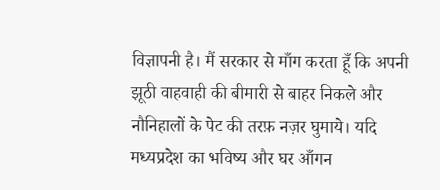विज्ञापनी है। मैं सरकार से माँग करता हूँ कि अपनी झूठी वाहवाही की बीमारी से बाहर निकले और नौनिहालों के पेट की तरफ़ नज़र घुमाये। यदि मध्यप्रदेश का भविष्य और घर आँगन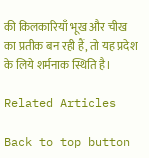की किलकारियाँ भूख और चीख का प्रतीक बन रही हैं, तो यह प्रदेश के लिये शर्मनाक स्थिति है।

Related Articles

Back to top button